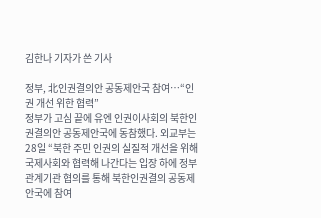김한나 기자가 쓴 기사

정부, 北인권결의안 공동제안국 참여…“인권 개선 위한 협력”
정부가 고심 끝에 유엔 인권이사회의 북한인권결의안 공동제안국에 동참했다. 외교부는 28일 “북한 주민 인권의 실질적 개선을 위해 국제사회와 협력해 나간다는 입장 하에 정부 관계기관 협의를 통해 북한인권결의 공동제안국에 참여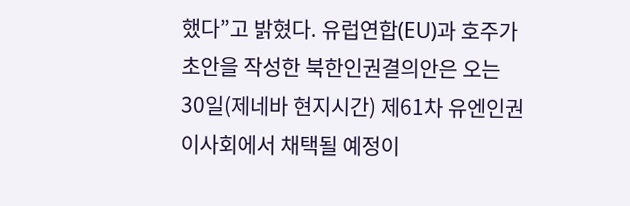했다”고 밝혔다. 유럽연합(EU)과 호주가 초안을 작성한 북한인권결의안은 오는 30일(제네바 현지시간) 제61차 유엔인권이사회에서 채택될 예정이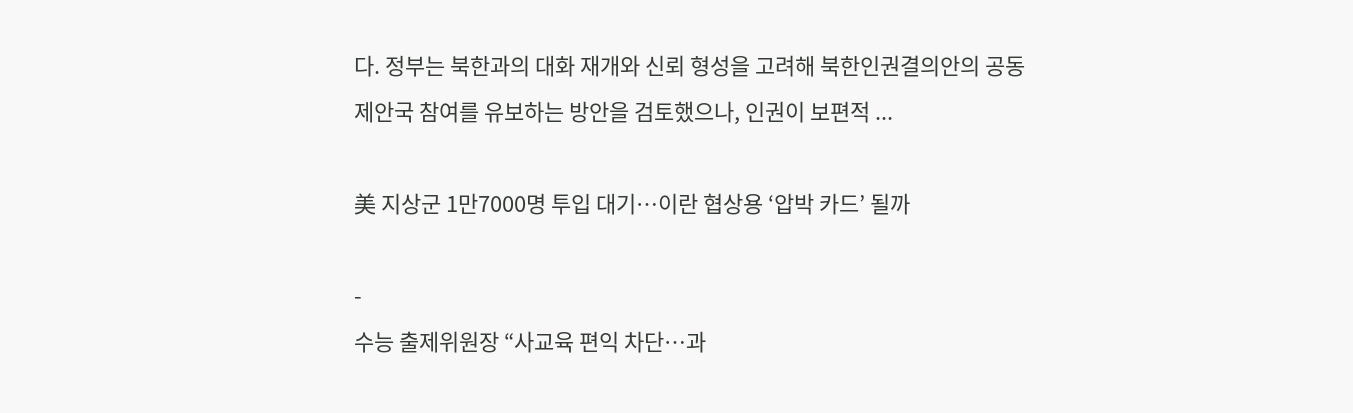다. 정부는 북한과의 대화 재개와 신뢰 형성을 고려해 북한인권결의안의 공동제안국 참여를 유보하는 방안을 검토했으나, 인권이 보편적 ...

美 지상군 1만7000명 투입 대기…이란 협상용 ‘압박 카드’ 될까

-
수능 출제위원장 “사교육 편익 차단…과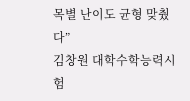목별 난이도 균형 맞췄다”
김창원 대학수학능력시험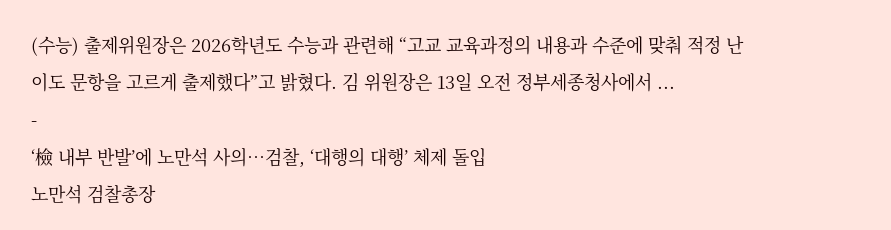(수능) 출제위원장은 2026학년도 수능과 관련해 “고교 교육과정의 내용과 수준에 맞춰 적정 난이도 문항을 고르게 출제했다”고 밝혔다. 김 위원장은 13일 오전 정부세종청사에서 ...
-
‘檢 내부 반발’에 노만석 사의…검찰, ‘대행의 대행’ 체제 돌입
노만석 검찰총장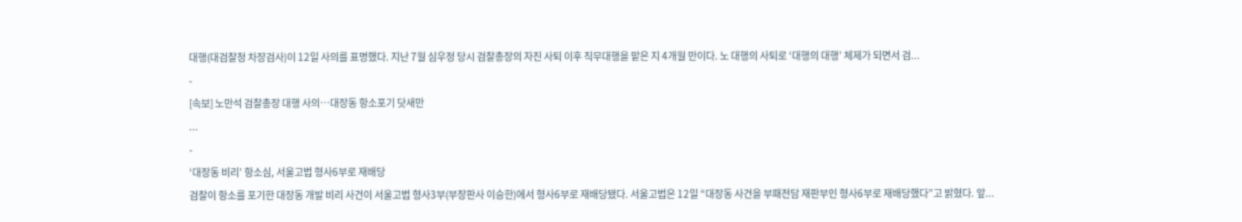대행(대검찰청 차장검사)이 12일 사의를 표명했다. 지난 7월 심우정 당시 검찰총장의 자진 사퇴 이후 직무대행을 맡은 지 4개월 만이다. 노 대행의 사퇴로 ‘대행의 대행’ 체제가 되면서 검...
-
[속보] 노만석 검찰총장 대행 사의…대장동 항소포기 닷새만
...
-
‘대장동 비리’ 항소심, 서울고법 형사6부로 재배당
검찰이 항소를 포기한 대장동 개발 비리 사건이 서울고법 형사3부(부장판사 이승한)에서 형사6부로 재배당됐다. 서울고법은 12일 “대장동 사건을 부패전담 재판부인 형사6부로 재배당했다”고 밝혔다. 앞...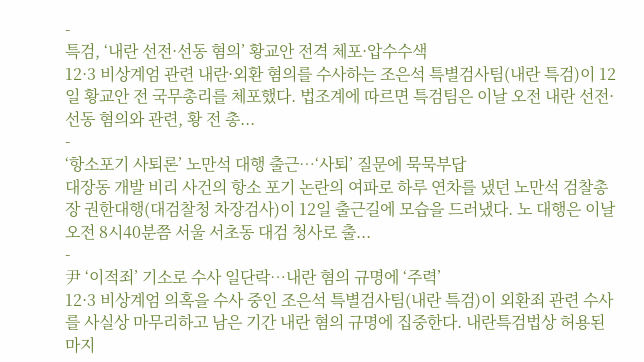-
특검, ‘내란 선전·선동 혐의’ 황교안 전격 체포·압수수색
12·3 비상계엄 관련 내란·외환 혐의를 수사하는 조은석 특별검사팀(내란 특검)이 12일 황교안 전 국무총리를 체포했다. 법조계에 따르면 특검팀은 이날 오전 내란 선전·선동 혐의와 관련, 황 전 총...
-
‘항소포기 사퇴론’ 노만석 대행 출근…‘사퇴’ 질문에 묵묵부답
대장동 개발 비리 사건의 항소 포기 논란의 여파로 하루 연차를 냈던 노만석 검찰총장 권한대행(대검찰청 차장검사)이 12일 출근길에 모습을 드러냈다. 노 대행은 이날 오전 8시40분쯤 서울 서초동 대검 청사로 출...
-
尹 ‘이적죄’ 기소로 수사 일단락…내란 혐의 규명에 ‘주력’
12·3 비상계엄 의혹을 수사 중인 조은석 특별검사팀(내란 특검)이 외환죄 관련 수사를 사실상 마무리하고 남은 기간 내란 혐의 규명에 집중한다. 내란특검법상 허용된 마지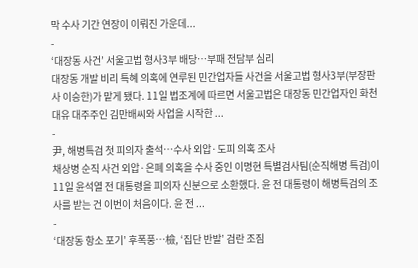막 수사 기간 연장이 이뤄진 가운데...
-
‘대장동 사건’ 서울고법 형사3부 배당…부패 전담부 심리
대장동 개발 비리 특혜 의혹에 연루된 민간업자들 사건을 서울고법 형사3부(부장판사 이승한)가 맡게 됐다. 11일 법조계에 따르면 서울고법은 대장동 민간업자인 화천대유 대주주인 김만배씨와 사업을 시작한 ...
-
尹, 해병특검 첫 피의자 출석…수사 외압·도피 의혹 조사
채상병 순직 사건 외압·은폐 의혹을 수사 중인 이명현 특별검사팀(순직해병 특검)이 11일 윤석열 전 대통령을 피의자 신분으로 소환했다. 윤 전 대통령이 해병특검의 조사를 받는 건 이번이 처음이다. 윤 전 ...
-
‘대장동 항소 포기’ 후폭풍…檢, ‘집단 반발’ 검란 조짐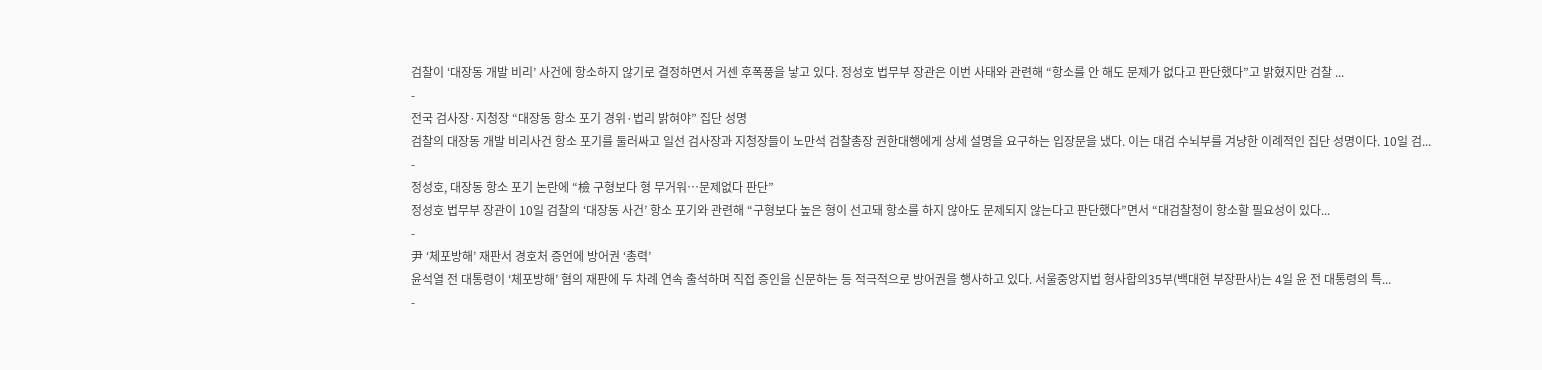검찰이 ‘대장동 개발 비리’ 사건에 항소하지 않기로 결정하면서 거센 후폭풍을 낳고 있다. 정성호 법무부 장관은 이번 사태와 관련해 “항소를 안 해도 문제가 없다고 판단했다”고 밝혔지만 검찰 ...
-
전국 검사장·지청장 “대장동 항소 포기 경위·법리 밝혀야” 집단 성명
검찰의 대장동 개발 비리사건 항소 포기를 둘러싸고 일선 검사장과 지청장들이 노만석 검찰총장 권한대행에게 상세 설명을 요구하는 입장문을 냈다. 이는 대검 수뇌부를 겨냥한 이례적인 집단 성명이다. 10일 검...
-
정성호, 대장동 항소 포기 논란에 “檢 구형보다 형 무거워…문제없다 판단”
정성호 법무부 장관이 10일 검찰의 ‘대장동 사건’ 항소 포기와 관련해 “구형보다 높은 형이 선고돼 항소를 하지 않아도 문제되지 않는다고 판단했다”면서 “대검찰청이 항소할 필요성이 있다...
-
尹 ‘체포방해’ 재판서 경호처 증언에 방어권 ‘총력’
윤석열 전 대통령이 ‘체포방해’ 혐의 재판에 두 차례 연속 출석하며 직접 증인을 신문하는 등 적극적으로 방어권을 행사하고 있다. 서울중앙지법 형사합의35부(백대현 부장판사)는 4일 윤 전 대통령의 특...
-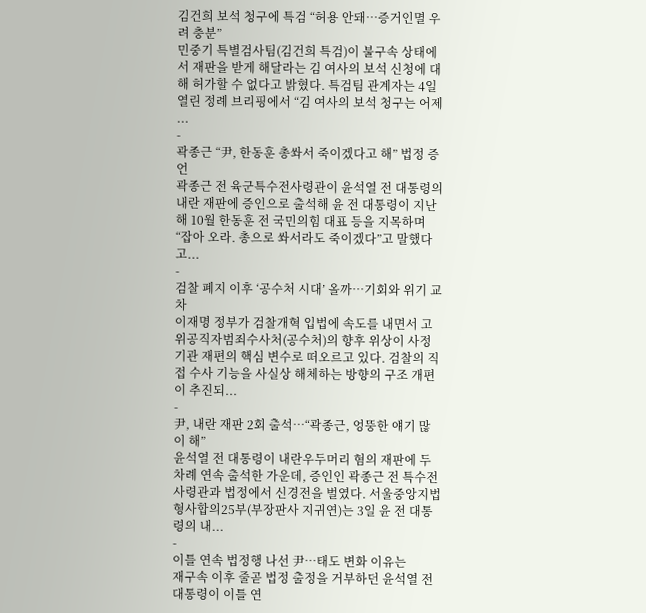김건희 보석 청구에 특검 “허용 안돼…증거인멸 우려 충분”
민중기 특별검사팀(김건희 특검)이 불구속 상태에서 재판을 받게 해달라는 김 여사의 보석 신청에 대해 허가할 수 없다고 밝혔다. 특검팀 관계자는 4일 열린 정례 브리핑에서 “김 여사의 보석 청구는 어제 ...
-
곽종근 “尹, 한동훈 총쏴서 죽이겠다고 해” 법정 증언
곽종근 전 육군특수전사령관이 윤석열 전 대통령의 내란 재판에 증인으로 출석해 윤 전 대통령이 지난해 10월 한동훈 전 국민의힘 대표 등을 지목하며 “잡아 오라. 총으로 쏴서라도 죽이겠다”고 말했다고...
-
검찰 폐지 이후 ‘공수처 시대’ 올까…기회와 위기 교차
이재명 정부가 검찰개혁 입법에 속도를 내면서 고위공직자범죄수사처(공수처)의 향후 위상이 사정기관 재편의 핵심 변수로 떠오르고 있다. 검찰의 직접 수사 기능을 사실상 해체하는 방향의 구조 개편이 추진되...
-
尹, 내란 재판 2회 출석…“곽종근, 엉뚱한 얘기 많이 해”
윤석열 전 대통령이 내란우두머리 혐의 재판에 두 차례 연속 출석한 가운데, 증인인 곽종근 전 특수전사령관과 법정에서 신경전을 벌였다. 서울중앙지법 형사합의25부(부장판사 지귀연)는 3일 윤 전 대통령의 내...
-
이틀 연속 법정행 나선 尹…태도 변화 이유는
재구속 이후 줄곧 법정 출정을 거부하던 윤석열 전 대통령이 이틀 연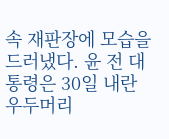속 재판장에 모습을 드러냈다. 윤 전 대통령은 30일 내란 우두머리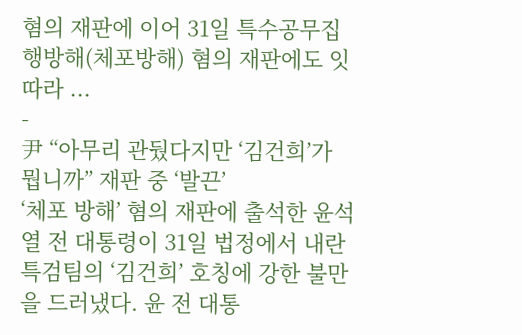혐의 재판에 이어 31일 특수공무집행방해(체포방해) 혐의 재판에도 잇따라 ...
-
尹 “아무리 관뒀다지만 ‘김건희’가 뭡니까” 재판 중 ‘발끈’
‘체포 방해’ 혐의 재판에 출석한 윤석열 전 대통령이 31일 법정에서 내란 특검팀의 ‘김건희’ 호칭에 강한 불만을 드러냈다. 윤 전 대통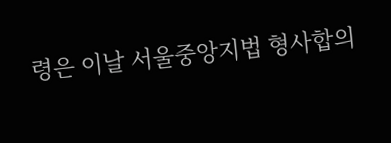령은 이날 서울중앙지법 형사합의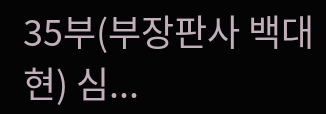35부(부장판사 백대현) 심...